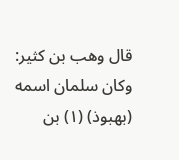قال وهب بن كثير: وكان سلمان اسمه (بهبوذ) (١) بن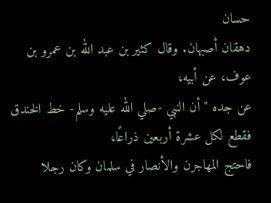حسان
دهقان أصبهان. وقال كثير بن عبد الله بن عمرو بن عوف، عن أبيه،
عن جده "أن النبي -صلي الله عليه وسلم- خط الخندق فقطع لكل عشرة أربعين ذراعًا،
فاحتج المهاجرن والأنصار في سلمان وكان رجلا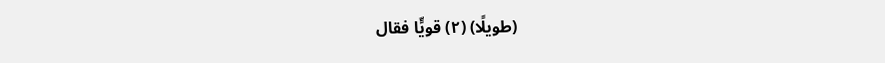(طويلًا) (٢) قويٍّا فقال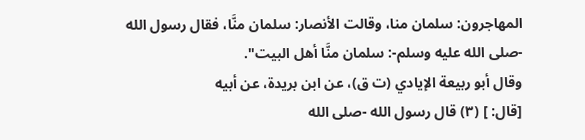المهاجرون: سلمان منا، وقالت الأنصار: سلمان منَّا، فقال رسول الله
-صلى الله عليه وسلم-: سلمان منَّا أهل البيت".
وقال أبو ربيعة الإيادي (ت ق)، عن ابن بريدة، عن أبيه
[قال: ] (٣) قال رسول الله -صلى الله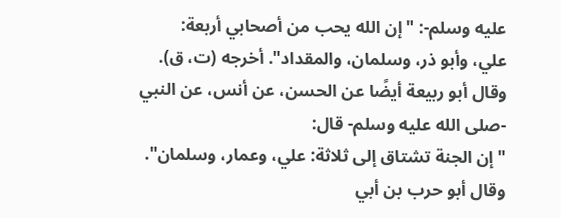عليه وسلم-: "إن الله يحب من أصحابي أربعة:
علي، وأبو ذر، وسلمان، والمقداد". أخرجه (ت، ق).
وقال أبو ربيعة أيضًا عن الحسن، عن أنس، عن النبي -صلى الله عليه وسلم- قال:
"إن الجنة تشتاق إلى ثلاثة: علي، وعمار، وسلمان".
وقال أبو حرب بن أبي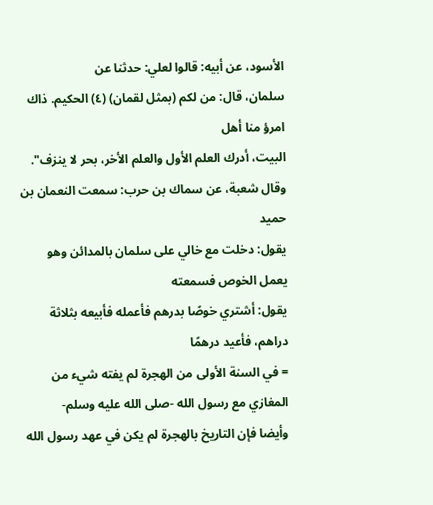الأسود، عن أبيه: قالوا لعلي: حدثنا عن
سلمان، قال: من لكم (بمثل لقمان) (٤) الحكيم. ذاك امرؤ منا أهل
البيت، أدرك العلم الأول والعلم الأخر، بحر لا ينزف".
وقال شعبة، عن سماك بن حرب: سمعت النعمان بن حميد
يقول: دخلت مع خالي على سلمان بالمدائن وهو يعمل الخوص فسمعته
يقول: أشتري خوصًا بدرهم فأعمله فأبيعه بثلاثة دراهم، فأعيد درهمًا
= في السنة الأولى من الهجرة لم يفته شيء من المغازي مع رسول الله -صلى الله عليه وسلم-
وأيضا فإن التاريخ بالهجرة لم يكن في عهد رسول الله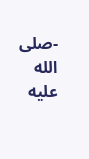-صلى الله عليه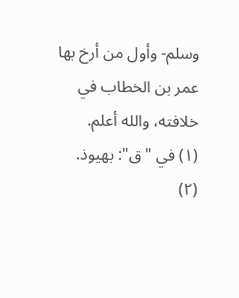وسلم- وأول من أرخ بها
عمر بن الخطاب في خلافته، والله أعلم.
(١) في "ق": بهيوذ.
(٢)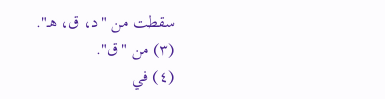سقطت من "د، ق، هـ".
(٣) من "ق".
(٤) في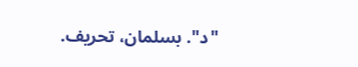"د". بسلمان، تحريف.